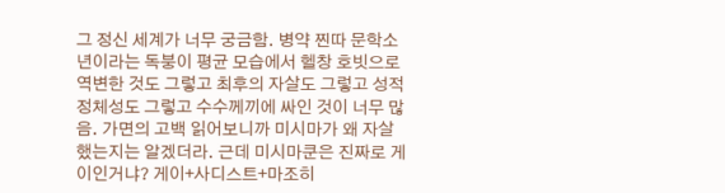그 정신 세계가 너무 궁금함. 병약 찐따 문학소년이라는 독붕이 평균 모습에서 헬창 호빗으로 역변한 것도 그렇고 최후의 자살도 그렇고 성적 정체성도 그렇고 수수께끼에 싸인 것이 너무 많음. 가면의 고백 읽어보니까 미시마가 왜 자살했는지는 알겠더라. 근데 미시마쿤은 진짜로 게이인거냐? 게이+사디스트+마조히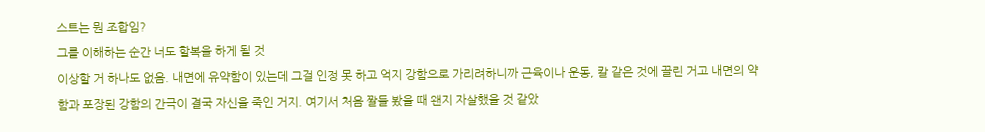스트는 뭔 조합임?
그를 이해하는 순간 너도 할복을 하게 될 것
이상할 거 하나도 없음. 내면에 유약함이 있는데 그걸 인정 못 하고 억지 강함으로 가리려하니까 근육이나 운동, 칼 같은 것에 끌린 거고 내면의 약함과 포장된 강함의 간극이 결국 자신을 죽인 거지. 여기서 처음 짤들 봤을 때 왠지 자살했을 것 같았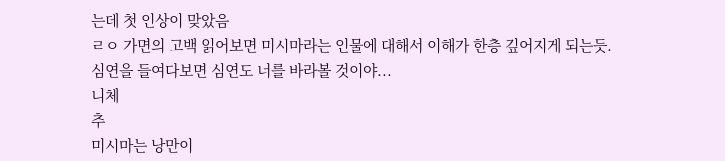는데 첫 인상이 맞았음
ㄹㅇ 가면의 고백 읽어보면 미시마라는 인물에 대해서 이해가 한층 깊어지게 되는듯.
심연을 들여다보면 심연도 너를 바라볼 것이야...
니체
추
미시마는 낭만이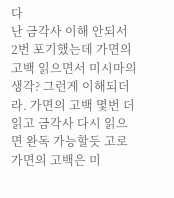다
난 금각사 이해 안되서 2번 포기했는데 가면의 고백 읽으면서 미시마의 생각? 그런게 이해되더라. 가면의 고백 몇번 더 읽고 금각사 다시 읽으면 완독 가능할듯 고로 가면의 고백은 미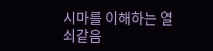시마를 이해하는 열쇠같음